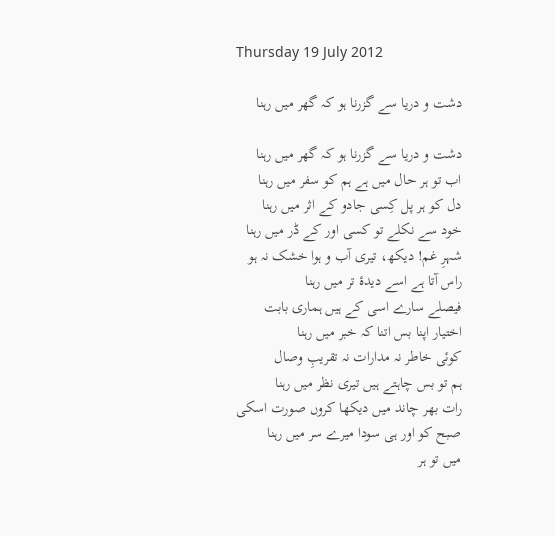Thursday 19 July 2012

دشت و دریا سے گزرنا ہو کہ گھر میں رہنا

دشت و دریا سے گزرنا ہو کہ گھر میں رہنا
اب تو ہر حال میں ہے ہم کو سفر میں رہنا
دل کو ہر پل کِسی جادو کے اثر میں رہنا
خود سے نکلے تو کسی اور کے ڈر میں رہنا
شہرِ غم! دیکھ، تیری آب و ہوا خشک نہ ہو
راس آتا ہے اسے دیدۂ تر میں رہنا
فیصلے سارے اسی کے ہیں ہماری بابت
اختیار اپنا بس اتنا کہ خبر میں رہنا
کوئی خاطر نہ مدارات نہ تقریبِ وصال
ہم تو بس چاہتے ہیں تیری نظر میں رہنا
رات بھر چاند میں دیکھا کروں صورت اسکی
صبح کو اور ہی سودا میرے سر میں رہنا
میں تو ہر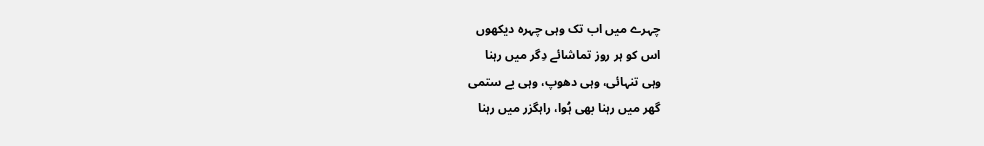چہرے میں اب تک وہی چہرہ دیکھوں
اس کو ہر روز تماشائے دِگر میں رہنا
وہی تنہائی، وہی دھوپ، وہی بے ستمی
گھر میں رہنا بھی ہُوا، راہگزر میں رہنا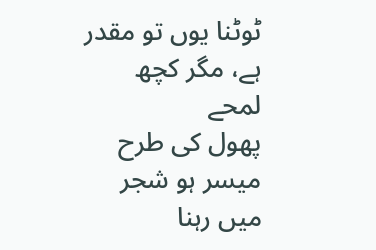ٹوٹنا یوں تو مقدر ہے، مگر کچھ لمحے
پھول کی طرح میسر ہو شجر میں رہنا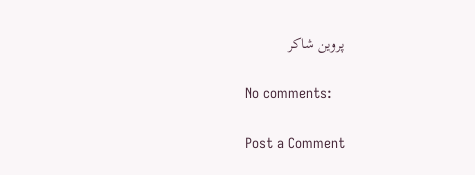پروین شاکر

No comments:

Post a Comment